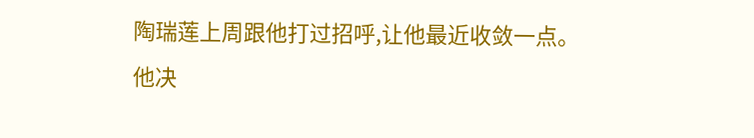陶瑞莲上周跟他打过招呼,让他最近收敛一点。
他决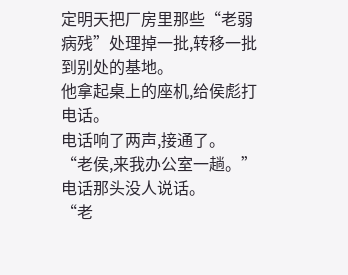定明天把厂房里那些“老弱病残”处理掉一批,转移一批到别处的基地。
他拿起桌上的座机,给侯彪打电话。
电话响了两声,接通了。
“老侯,来我办公室一趟。”
电话那头没人说话。
“老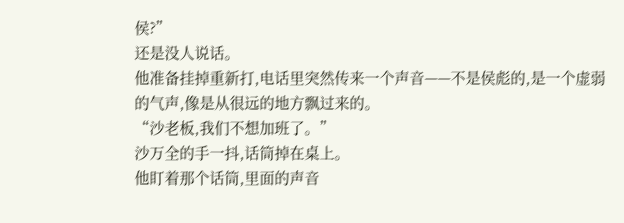侯?”
还是没人说话。
他准备挂掉重新打,电话里突然传来一个声音——不是侯彪的,是一个虚弱的气声,像是从很远的地方飘过来的。
“沙老板,我们不想加班了。”
沙万全的手一抖,话筒掉在桌上。
他盯着那个话筒,里面的声音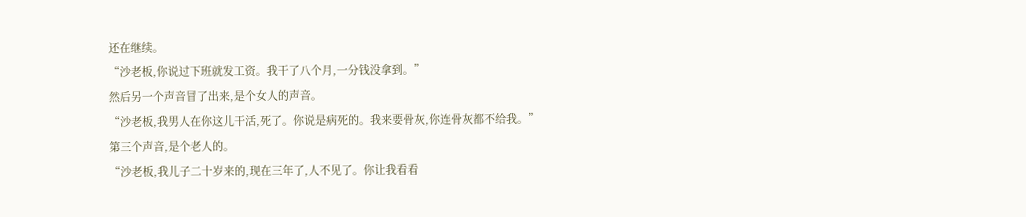还在继续。
“沙老板,你说过下班就发工资。我干了八个月,一分钱没拿到。”
然后另一个声音冒了出来,是个女人的声音。
“沙老板,我男人在你这儿干活,死了。你说是病死的。我来要骨灰,你连骨灰都不给我。”
第三个声音,是个老人的。
“沙老板,我儿子二十岁来的,现在三年了,人不见了。你让我看看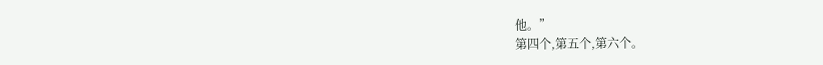他。”
第四个,第五个,第六个。